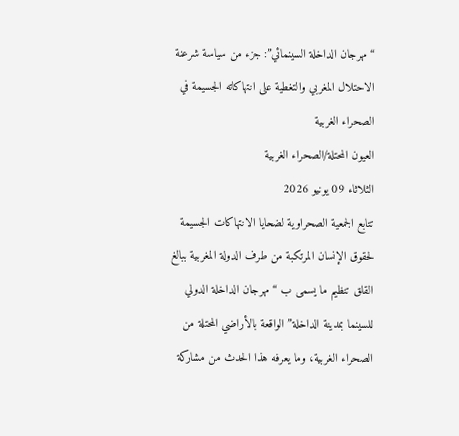“مهرجان الداخلة السينمائي”: جزء من سياسة شرعنة الاحتلال المغربي والتغطية على انتهاكاته الجسيمة في الصحراء الغربية
العيون المحتلة/الصحراء الغربية
الثلاثاء 09 يونيو 2026
تتابع الجمعية الصحراوية لضحايا الانتهاكات الجسيمة لحقوق الإنسان المرتكبة من طرف الدولة المغربية ببالغ القلق تنظيم ما يسمى ب “مهرجان الداخلة الدولي للسينما بمدينة الداخلة” الواقعة بالأراضي المحتلة من الصحراء الغربية، وما يعرفه هذا الحدث من مشاركة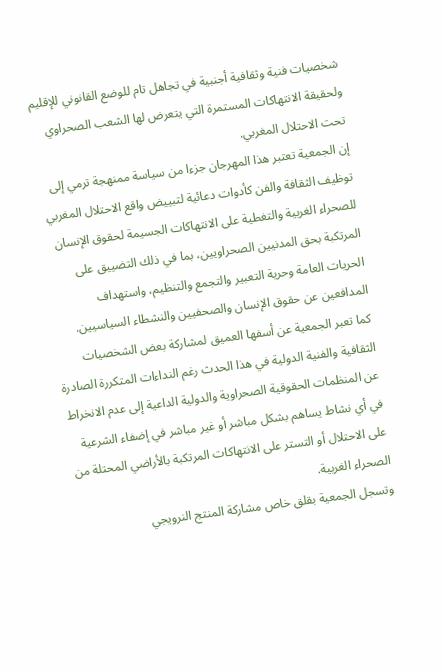شخصيات فنية وثقافية أجنبية في تجاهل تام للوضع القانوني للإقليم ولحقيقة الانتهاكات المستمرة التي يتعرض لها الشعب الصحراوي تحت الاحتلال المغربي.
إن الجمعية تعتبر هذا المهرجان جزءا من سياسة ممنهجة ترمي إلى توظيف الثقافة والفن كأدوات دعائية لتبييض واقع الاحتلال المغربي للصحراء الغربية والتغطية على الانتهاكات الجسيمة لحقوق الإنسان المرتكبة بحق المدنيين الصحراويين، بما في ذلك التضييق على الحريات العامة وحرية التعبير والتجمع والتنظيم، واستهداف المدافعين عن حقوق الإنسان والصحفيين والنشطاء السياسيين.
كما تعبر الجمعية عن أسفها العميق لمشاركة بعض الشخصيات الثقافية والفنية الدولية في هذا الحدث رغم النداءات المتكررة الصادرة عن المنظمات الحقوقية الصحراوية والدولية الداعية إلى عدم الانخراط في أي نشاط يساهم بشكل مباشر أو غير مباشر في إضفاء الشرعية على الاحتلال أو التستر على الانتهاكات المرتكبة بالأراضي المحتلة من الصحراء الغربية.
وتسجل الجمعية بقلق خاص مشاركة المنتج النرويجي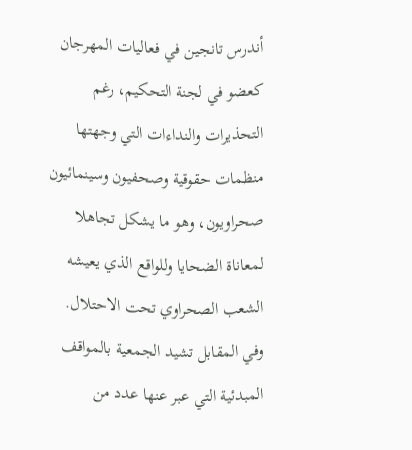أندرس تانجين في فعاليات المهرجان كعضو في لجنة التحكيم، رغم التحذيرات والنداءات التي وجهتها منظمات حقوقية وصحفيون وسينمائيون صحراويون، وهو ما يشكل تجاهلا لمعاناة الضحايا وللواقع الذي يعيشه الشعب الصحراوي تحت الاحتلال.
وفي المقابل تشيد الجمعية بالمواقف المبدئية التي عبر عنها عدد من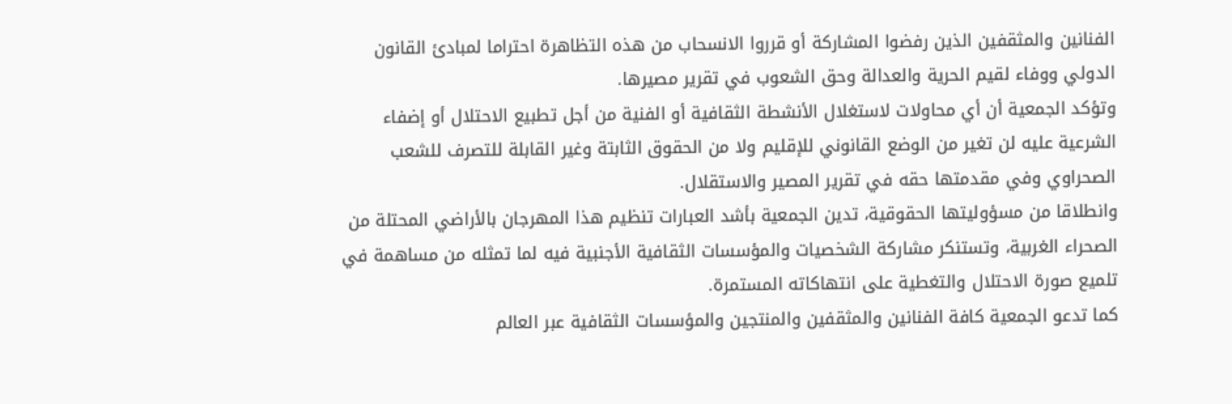الفنانين والمثقفين الذين رفضوا المشاركة أو قرروا الانسحاب من هذه التظاهرة احتراما لمبادئ القانون الدولي ووفاء لقيم الحرية والعدالة وحق الشعوب في تقرير مصيرها.
وتؤكد الجمعية أن أي محاولات لاستغلال الأنشطة الثقافية أو الفنية من أجل تطبيع الاحتلال أو إضفاء الشرعية عليه لن تغير من الوضع القانوني للإقليم ولا من الحقوق الثابتة وغير القابلة للتصرف للشعب الصحراوي وفي مقدمتها حقه في تقرير المصير والاستقلال.
وانطلاقا من مسؤوليتها الحقوقية، تدين الجمعية بأشد العبارات تنظيم هذا المهرجان بالأراضي المحتلة من الصحراء الغربية، وتستنكر مشاركة الشخصيات والمؤسسات الثقافية الأجنبية فيه لما تمثله من مساهمة في تلميع صورة الاحتلال والتغطية على انتهاكاته المستمرة.
كما تدعو الجمعية كافة الفنانين والمثقفين والمنتجين والمؤسسات الثقافية عبر العالم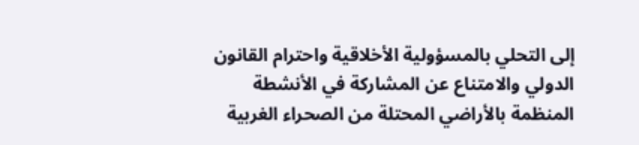إلى التحلي بالمسؤولية الأخلاقية واحترام القانون الدولي والامتناع عن المشاركة في الأنشطة المنظمة بالأراضي المحتلة من الصحراء الغربية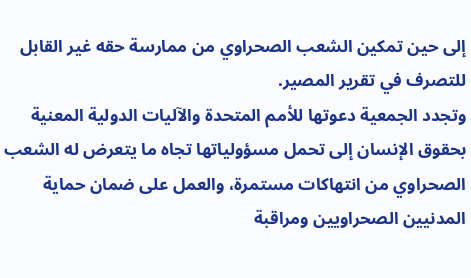إلى حين تمكين الشعب الصحراوي من ممارسة حقه غير القابل للتصرف في تقرير المصير.
وتجدد الجمعية دعوتها للأمم المتحدة والآليات الدولية المعنية بحقوق الإنسان إلى تحمل مسؤولياتها تجاه ما يتعرض له الشعب الصحراوي من انتهاكات مستمرة، والعمل على ضمان حماية المدنيين الصحراويين ومراقبة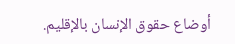أوضاع حقوق الإنسان بالإقليم.